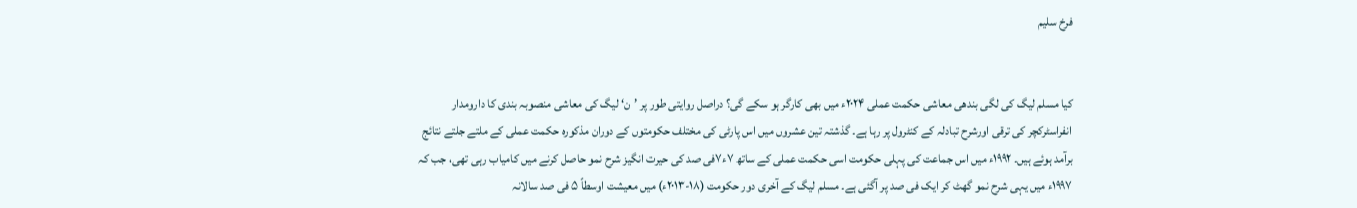فرخ سلیم


کیا مسلم لیگ کی لگی بندھی معاشی حکمت عملی ۲۰۲۴ء میں بھی کارگر ہو سکے گی؟ دراصل روایتی طور پر ’ن‘ لیگ کی معاشی منصوبہ بندی کا دارومدار انفراسٹرکچر کی ترقی اورشرح تبادلہ کے کنٹرول پر رہا ہے۔ گذشتہ تین عشروں میں اس پارٹی کی مختلف حکومتوں کے دوران مذکورہ حکمت عملی کے ملتے جلتے نتائج برآمد ہوئے ہیں۔ ۱۹۹۲ء میں اس جماعت کی پہلی حکومت اسی حکمت عملی کے ساتھ ۷ء۷فی صد کی حیرت انگیز شرح نمو حاصل کرنے میں کامیاب رہی تھی، جب کہ ۱۹۹۷ء میں یہی شرح نمو گھٹ کر ایک فی صد پر آگئی ہے۔ مسلم لیگ کے آخری دور حکومت (۱۸-۲۰۱۳ء) میں معیشت اوسطاً ۵ فی صد سالانہ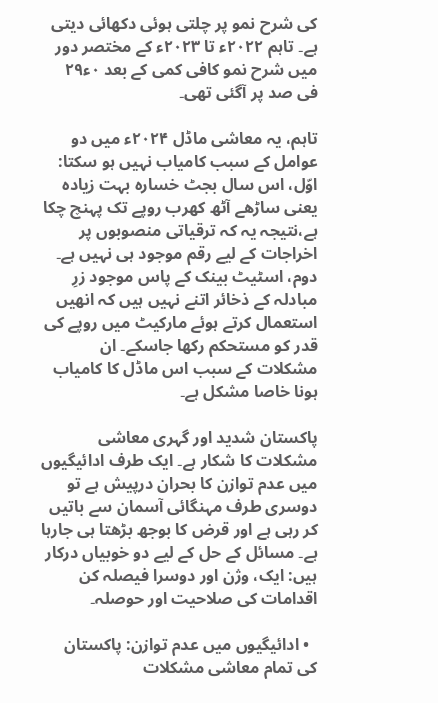کی شرح نمو پر چلتی ہوئی دکھائی دیتی ہے۔ تاہم ۲۰۲۲ء تا ۲۰۲۳ء کے مختصر دور میں شرح نمو کافی کمی کے بعد ۰ء۲۹ فی صد پر آگئی تھی۔

تاہم، یہ معاشی ماڈل ۲۰۲۴ء میں دو عوامل کے سبب کامیاب نہیں ہو سکتا: اوّل، اس سال بجٹ خسارہ بہت زیادہ یعنی ساڑھے آٹھ کھرب روپے تک پہنچ چکا ہے،نتیجہ یہ کہ ترقیاتی منصوبوں پر اخراجات کے لیے رقم موجود ہی نہیں ہے۔ دوم، اسٹیٹ بینک کے پاس موجود زرِ مبادلہ کے ذخائر اتنے نہیں ہیں کہ انھیں استعمال کرتے ہوئے مارکیٹ میں روپے کی قدر کو مستحکم رکھا جاسکے۔ ان مشکلات کے سبب اس ماڈل کا کامیاب ہونا خاصا مشکل ہے۔

پاکستان شدید اور گہری معاشی مشکلات کا شکار ہے۔ ایک طرف ادائیگیوں میں عدم توازن کا بحران درپیش ہے تو دوسری طرف مہنگائی آسمان سے باتیں کر رہی ہے اور قرض کا بوجھ بڑھتا ہی جارہا ہے۔ مسائل کے حل کے لیے دو خوبیاں درکار ہیں: ایک، وژن اور دوسرا فیصلہ کن اقدامات کی صلاحیت اور حوصلہ۔

  • ادائیگیوں میں عدم توازن: پاکستان کی تمام معاشی مشکلات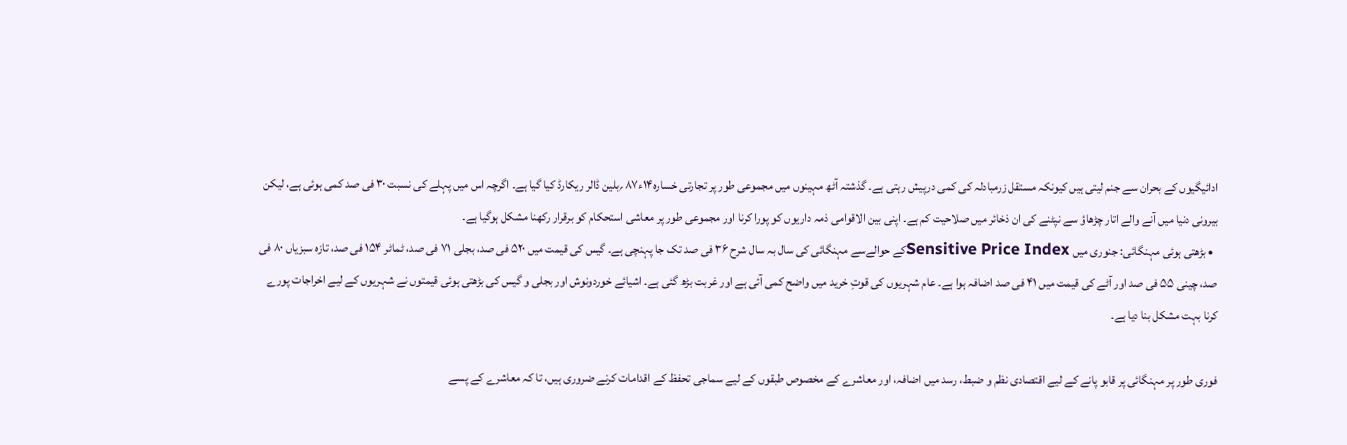ادائیگیوں کے بحران سے جنم لیتی ہیں کیونکہ مستقل زرمبادلہ کی کمی درپیش رہتی ہے۔ گذشتہ آٹھ مہینوں میں مجموعی طور پر تجارتی خسارہ۱۴ء۸۷ ؍بلین ڈالر ریکارڈ کیا گیا ہے۔ اگرچہ اس میں پہلے کی نسبت ۳۰ فی صد کمی ہوئی ہے، لیکن بیرونی دنیا میں آنے والے اتار چڑھاؤ سے نپٹنے کی ان ذخائر میں صلاحیت کم ہے۔ اپنی بین الاقوامی ذمہ داریوں کو پورا کرنا اور مجموعی طور پر معاشی استحکام کو برقرار رکھنا مشکل ہوگیا ہے۔
  • بڑھتی ہوئی مہنگائی: جنوری میں Sensitive Price Indexکے حوالےسے مہنگائی کی سال بہ سال شرح ۳۶ فی صد تک جا پہنچی ہے۔ گیس کی قیمت میں ۵۲۰ فی صد، بجلی ۷۱ فی صد، ٹماٹر ۱۵۴ فی صد، تازہ سبزیاں ۸۰ فی صد، چینی ۵۵ فی صد اور آٹے کی قیمت میں ۴۱ فی صد اضافہ ہوا ہے۔ عام شہریوں کی قوتِ خرید میں واضح کمی آئی ہے اور غربت بڑھ گئی ہے۔ اشیائے خوردونوش اور بجلی و گیس کی بڑھتی ہوئی قیمتوں نے شہریوں کے لیے اخراجات پورے کرنا بہت مشکل بنا دیا ہے۔

فوری طور پر مہنگائی پر قابو پانے کے لیے اقتصادی نظم و ضبط، رسد میں اضافہ، اور معاشرے کے مخصوص طبقوں کے لیے سماجی تحفظ کے اقدامات کرنے ضروری ہیں، تا کہ معاشرے کے پسے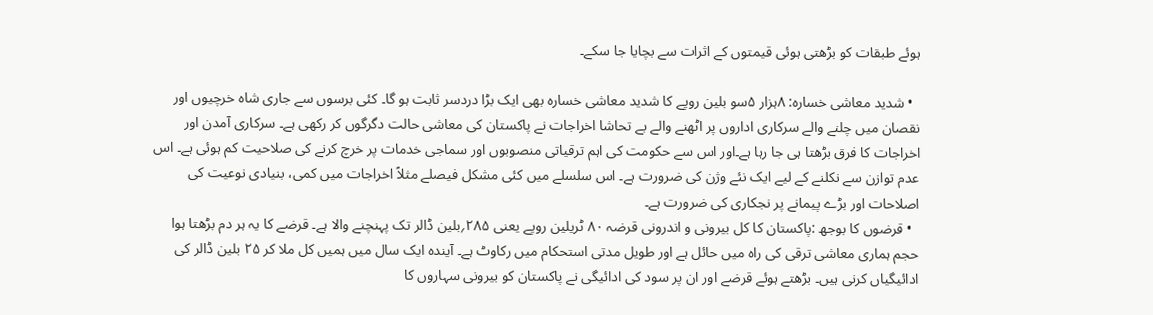ہوئے طبقات کو بڑھتی ہوئی قیمتوں کے اثرات سے بچایا جا سکے۔

  • شدید معاشی خسارہ: ۸ہزار ۵سو بلین روپے کا شدید معاشی خسارہ بھی ایک بڑا دردسر ثابت ہو گا۔ کئی برسوں سے جاری شاہ خرچیوں اور نقصان میں چلنے والے سرکاری اداروں پر اٹھنے والے بے تحاشا اخراجات نے پاکستان کی معاشی حالت دگرگوں کر رکھی ہے۔ سرکاری آمدن اور اخراجات کا فرق بڑھتا ہی جا رہا ہے۔اور اس سے حکومت کی اہم ترقیاتی منصوبوں اور سماجی خدمات پر خرچ کرنے کی صلاحیت کم ہوئی ہے۔ اس عدم توازن سے نکلنے کے لیے ایک نئے وژن کی ضرورت ہے۔ اس سلسلے میں کئی مشکل فیصلے مثلاً اخراجات میں کمی، بنیادی نوعیت کی اصلاحات اور بڑے پیمانے پر نجکاری کی ضرورت ہے۔
  • قرضوں کا بوجھ :پاکستان کا کل بیرونی و اندرونی قرضہ ۸۰ ٹریلین روپے یعنی ۲۸۵؍بلین ڈالر تک پہنچنے والا ہے۔ قرضے کا یہ ہر دم بڑھتا ہوا حجم ہماری معاشی ترقی کی راہ میں حائل ہے اور طویل مدتی استحکام میں رکاوٹ ہے۔ آیندہ ایک سال میں ہمیں کل ملا کر ۲۵ بلین ڈالر کی ادائیگیاں کرنی ہیں۔ بڑھتے ہوئے قرضے اور ان پر سود کی ادائیگی نے پاکستان کو بیرونی سہاروں کا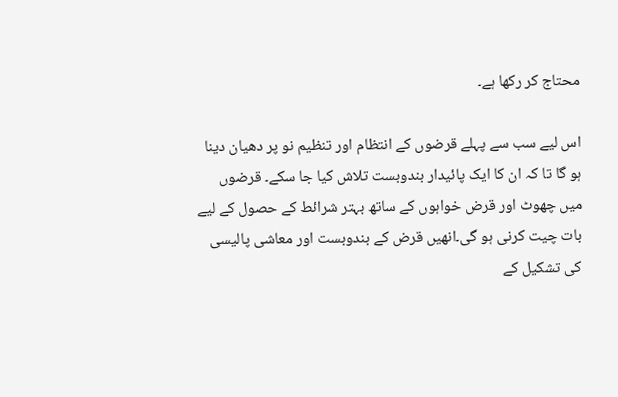محتاج کر رکھا ہے۔

اس لیے سب سے پہلے قرضوں کے انتظام اور تنظیم نو پر دھیان دینا ہو گا تا کہ ان کا ایک پائیدار بندوبست تلاش کیا جا سکے۔ قرضوں میں چھوٹ اور قرض خواہوں کے ساتھ بہتر شرائط کے حصول کے لیے بات چیت کرنی ہو گی۔انھیں قرض کے بندوبست اور معاشی پالیسی کی تشکیل کے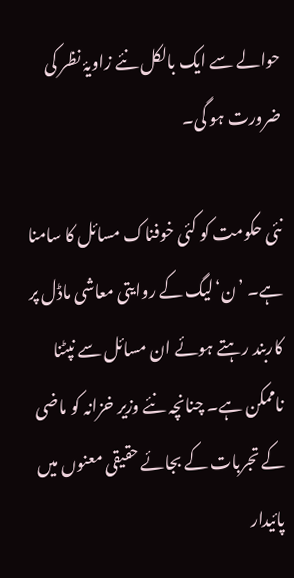حوالے سے ایک بالکل نئے زاویۂ نظر کی ضرورت ہو گی۔

نئی حکومت کو کئی خوفناک مسائل کا سامنا ہے۔ ’ن‘لیگ کے روایتی معاشی ماڈل پر کاربند رہتے ہوئے ان مسائل سے نپٹنا ناممکن ہے۔ چنانچہ نئے وزیر خزانہ کو ماضی کے تجربات کے بجائے حقیقی معنوں میں پائیدار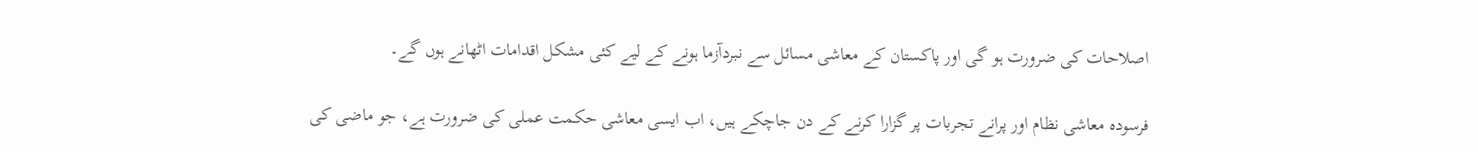اصلاحات کی ضرورت ہو گی اور پاکستان کے معاشی مسائل سے نبردآزما ہونے کے لیے کئی مشکل اقدامات اٹھانے ہوں گے۔

فرسودہ معاشی نظام اور پرانے تجربات پر گزارا کرنے کے دن جاچکے ہیں، اب ایسی معاشی حکمت عملی کی ضرورت ہے، جو ماضی کی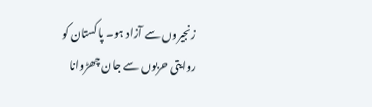زنجیروں سے آزاد ہو۔ پاکستان کو روایتی حربوں سے جان چھڑوانا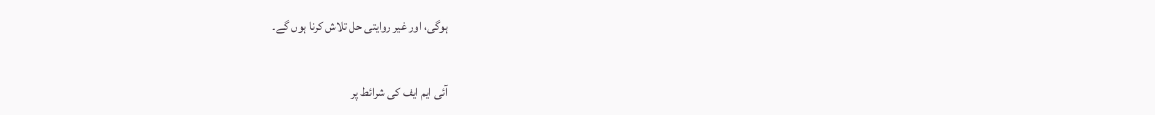ہوگی، اور غیر روایتی حل تلاش کرنا ہوں گے۔

آئی ایم ایف کی شرائط پر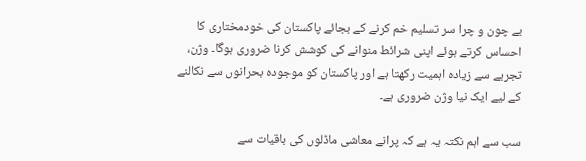بے چون و چرا سر تسلیم خم کرنے کے بجائے پاکستان کی خودمختاری کا احساس کرتے ہوئے اپنی شرائط منوانے کی کوشش کرنا ضروری ہوگا۔ وژن، تجربے سے زیادہ اہمیت رکھتا ہے اور پاکستان کو موجودہ بحرانوں سے نکالنے کے لیے ایک نیا وژن ضروری ہے۔

سب سے اہم نکتہ یہ ہے کہ پرانے معاشی ماڈلوں کی باقیات سے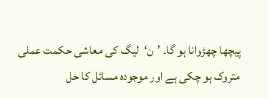پیچھا چھڑوانا ہو گا۔ ’ن‘لیگ کی معاشی حکمت عملی متروک ہو چکی ہے اور موجودہ مسائل کا حل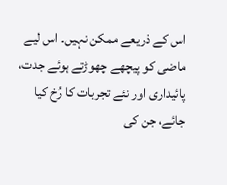اس کے ذریعے ممکن نہیں۔ اس لیے ماضی کو پیچھے چھوڑتے ہوئے جدت، پائیداری اور نئے تجربات کا رُخ کیا جائے، جن کی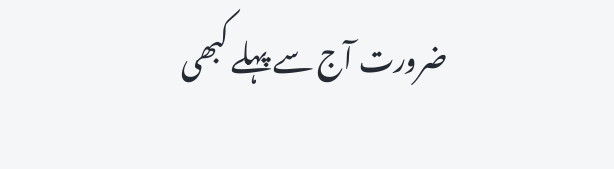ضرورت آج سے پہلے کبھی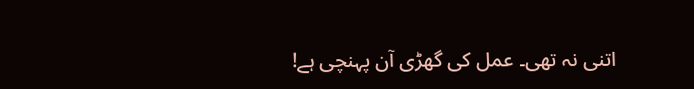اتنی نہ تھی۔ عمل کی گھڑی آن پہنچی ہے!